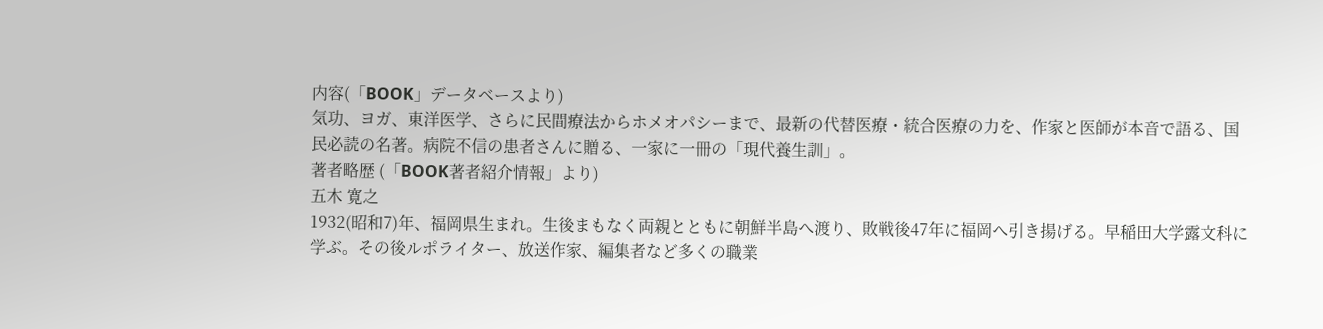内容(「BOOK」データベースより)
気功、ヨガ、東洋医学、さらに民間療法からホメオパシーまで、最新の代替医療・統合医療の力を、作家と医師が本音で語る、国民必読の名著。病院不信の患者さんに贈る、一家に一冊の「現代養生訓」。
著者略歴 (「BOOK著者紹介情報」より)
五木 寛之
1932(昭和7)年、福岡県生まれ。生後まもなく両親とともに朝鮮半島へ渡り、敗戦後47年に福岡へ引き揚げる。早稲田大学露文科に学ぶ。その後ルポライター、放送作家、編集者など多くの職業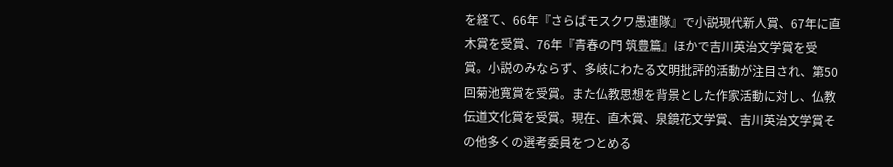を経て、66年『さらばモスクワ愚連隊』で小説現代新人賞、67年に直木賞を受賞、76年『青春の門 筑豊篇』ほかで吉川英治文学賞を受賞。小説のみならず、多岐にわたる文明批評的活動が注目され、第50回菊池寛賞を受賞。また仏教思想を背景とした作家活動に対し、仏教伝道文化賞を受賞。現在、直木賞、泉鏡花文学賞、吉川英治文学賞その他多くの選考委員をつとめる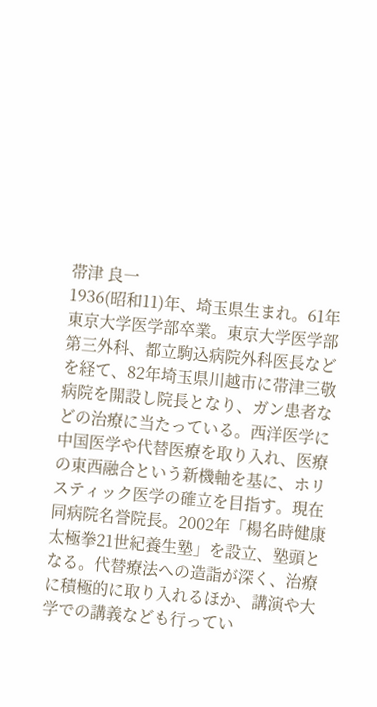帯津 良一
1936(昭和11)年、埼玉県生まれ。61年東京大学医学部卒業。東京大学医学部第三外科、都立駒込病院外科医長などを経て、82年埼玉県川越市に帯津三敬病院を開設し院長となり、ガン患者などの治療に当たっている。西洋医学に中国医学や代替医療を取り入れ、医療の東西融合という新機軸を基に、ホリスティック医学の確立を目指す。現在同病院名誉院長。2002年「楊名時健康太極拳21世紀養生塾」を設立、塾頭となる。代替療法への造詣が深く、治療に積極的に取り入れるほか、講演や大学での講義なども行ってい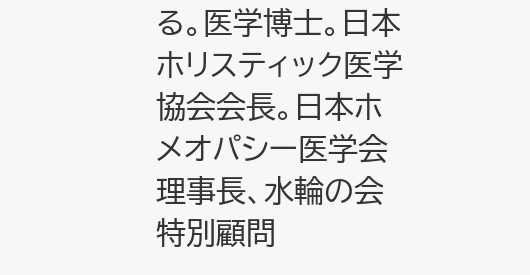る。医学博士。日本ホリスティック医学協会会長。日本ホメオパシー医学会理事長、水輪の会特別顧問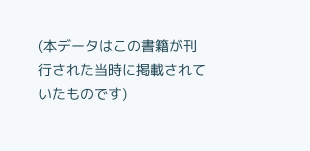(本データはこの書籍が刊行された当時に掲載されていたものです)